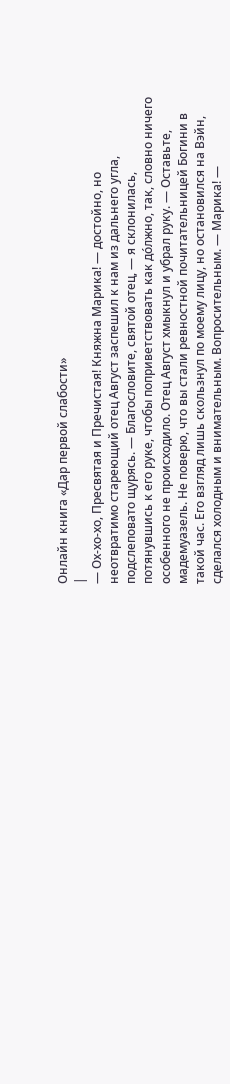Онлайн книга «Дар первой слабости»
|
— Ох-хо-хо, Пресвятая и Пречистая! Княжна Марика! — достойно, но неотвратимо стареющий отец Август заспешил к нам из дальнего угла, подслеповато щурясь. — Благословите, святой отец, — я склонилась, потянувшись к его руке, чтобы поприветствовать как до́лжно, так, словно ничего особенного не происходило. Отец Август хмыкнул и убрал руку. — Оставьте, мадемуазель. Не поверю, что вы стали ревностной почитательницей Богини в такой час. Его взгляд лишь скользнул по моему лицу, но остановился на Вэйн, сделался холодным и внимательным. Вопросительным. — Марика! —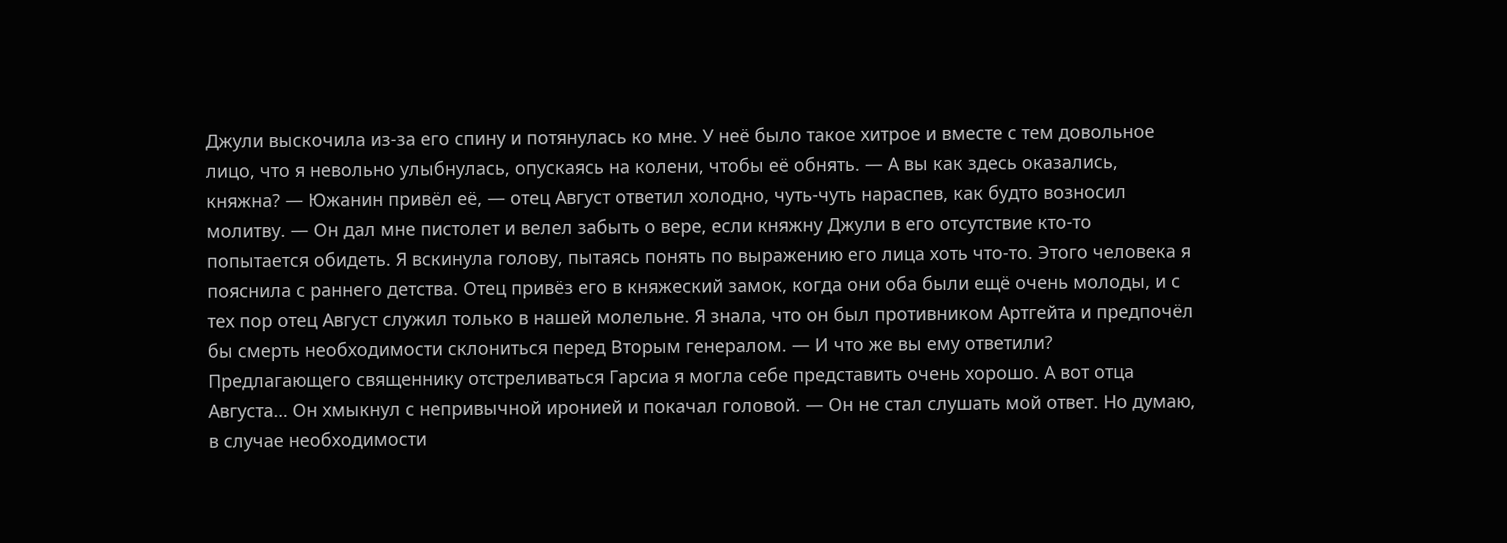Джули выскочила из-за его спину и потянулась ко мне. У неё было такое хитрое и вместе с тем довольное лицо, что я невольно улыбнулась, опускаясь на колени, чтобы её обнять. — А вы как здесь оказались, княжна? — Южанин привёл её, — отец Август ответил холодно, чуть-чуть нараспев, как будто возносил молитву. — Он дал мне пистолет и велел забыть о вере, если княжну Джули в его отсутствие кто-то попытается обидеть. Я вскинула голову, пытаясь понять по выражению его лица хоть что-то. Этого человека я пояснила с раннего детства. Отец привёз его в княжеский замок, когда они оба были ещё очень молоды, и с тех пор отец Август служил только в нашей молельне. Я знала, что он был противником Артгейта и предпочёл бы смерть необходимости склониться перед Вторым генералом. — И что же вы ему ответили? Предлагающего священнику отстреливаться Гарсиа я могла себе представить очень хорошо. А вот отца Августа… Он хмыкнул с непривычной иронией и покачал головой. — Он не стал слушать мой ответ. Но думаю, в случае необходимости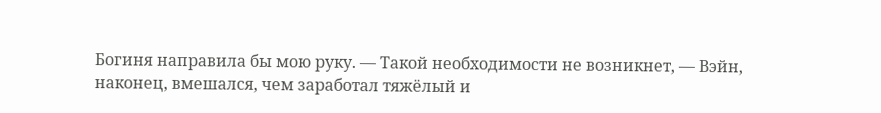Богиня направила бы мою руку. — Такой необходимости не возникнет, — Вэйн, наконец, вмешался, чем заработал тяжёлый и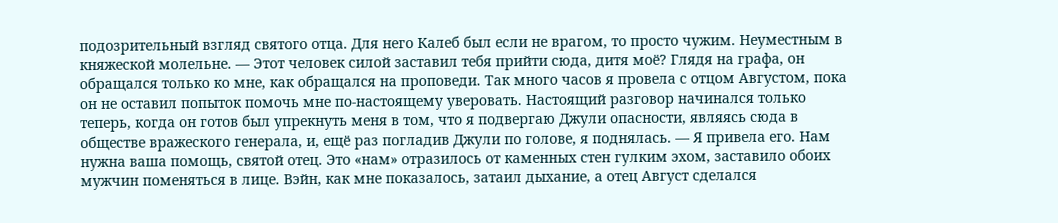подозрительный взгляд святого отца. Для него Калеб был если не врагом, то просто чужим. Неуместным в княжеской молельне. — Этот человек силой заставил тебя прийти сюда, дитя моё? Глядя на графа, он обращался только ко мне, как обращался на проповеди. Так много часов я провела с отцом Августом, пока он не оставил попыток помочь мне по-настоящему уверовать. Настоящий разговор начинался только теперь, когда он готов был упрекнуть меня в том, что я подвергаю Джули опасности, являясь сюда в обществе вражеского генерала, и, ещё раз погладив Джули по голове, я поднялась. — Я привела его. Нам нужна ваша помощь, святой отец. Это «нам» отразилось от каменных стен гулким эхом, заставило обоих мужчин поменяться в лице. Вэйн, как мне показалось, затаил дыхание, а отец Август сделался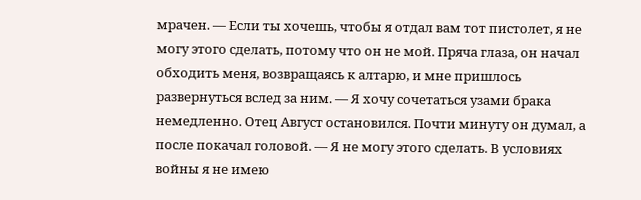мрачен. — Если ты хочешь, чтобы я отдал вам тот пистолет, я не могу этого сделать, потому что он не мой. Пряча глаза, он начал обходить меня, возвращаясь к алтарю, и мне пришлось развернуться вслед за ним. — Я хочу сочетаться узами брака немедленно. Отец Август остановился. Почти минуту он думал, а после покачал головой. — Я не могу этого сделать. В условиях войны я не имею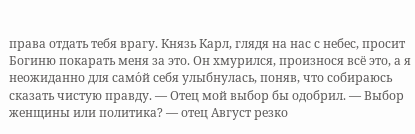права отдать тебя врагу. Князь Карл, глядя на нас с небес, просит Богиню покарать меня за это. Он хмурился, произнося всё это, а я неожиданно для само́й себя улыбнулась, поняв, что собираюсь сказать чистую правду. — Отец мой выбор бы одобрил. — Выбор женщины или политика? — отец Август резко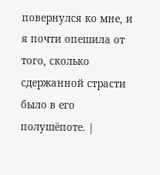повернулся ко мне, и я почти опешила от того, сколько сдержанной страсти было в его полушёпоте. |